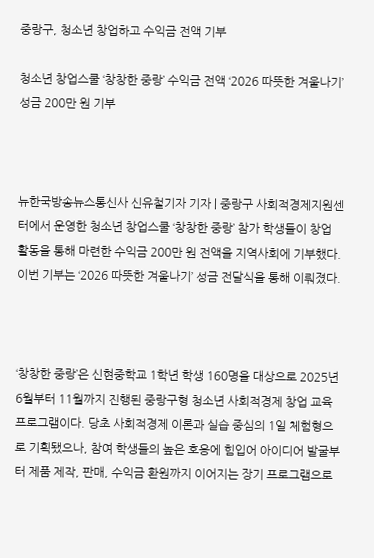중랑구, 청소년 창업하고 수익금 전액 기부

청소년 창업스쿨 ‘창창한 중랑’ 수익금 전액 ‘2026 따뜻한 겨울나기’ 성금 200만 원 기부



뉴한국방송뉴스통신사 신유철기자 기자 | 중랑구 사회적경제지원센터에서 운영한 청소년 창업스쿨 ‘창창한 중랑’ 참가 학생들이 창업 활동을 통해 마련한 수익금 200만 원 전액을 지역사회에 기부했다. 이번 기부는 ‘2026 따뜻한 겨울나기’ 성금 전달식을 통해 이뤄졌다.



‘창창한 중랑’은 신현중학교 1학년 학생 160명을 대상으로 2025년 6월부터 11월까지 진행된 중랑구형 청소년 사회적경제 창업 교육 프로그램이다. 당초 사회적경제 이론과 실습 중심의 1일 체험형으로 기획됐으나, 참여 학생들의 높은 호응에 힘입어 아이디어 발굴부터 제품 제작, 판매, 수익금 환원까지 이어지는 장기 프로그램으로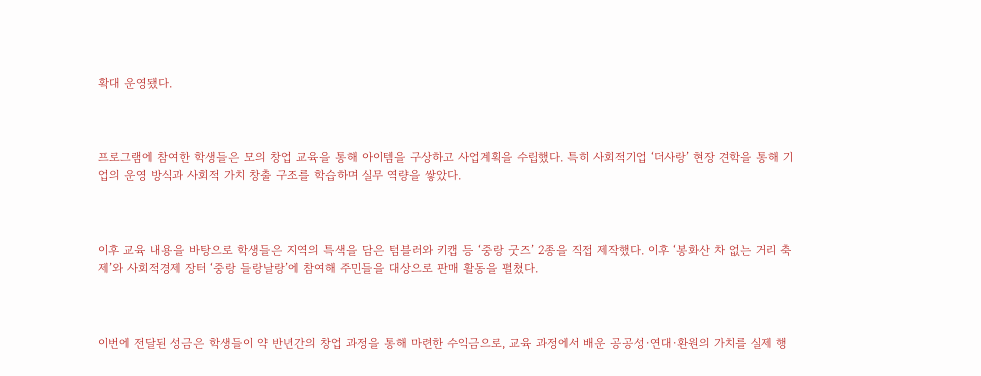확대 운영됐다.



프로그램에 참여한 학생들은 모의 창업 교육을 통해 아이템을 구상하고 사업계획을 수립했다. 특히 사회적기업 ‘더사랑’ 현장 견학을 통해 기업의 운영 방식과 사회적 가치 창출 구조를 학습하며 실무 역량을 쌓았다.



이후 교육 내용을 바탕으로 학생들은 지역의 특색을 담은 텀블러와 키캡 등 ‘중랑 굿즈’ 2종을 직접 제작했다. 이후 ‘봉화산 차 없는 거리 축제’와 사회적경제 장터 ‘중랑 들랑날랑’에 참여해 주민들을 대상으로 판매 활동을 펼쳤다.



이번에 전달된 성금은 학생들이 약 반년간의 창업 과정을 통해 마련한 수익금으로, 교육 과정에서 배운 공공성·연대·환원의 가치를 실제 행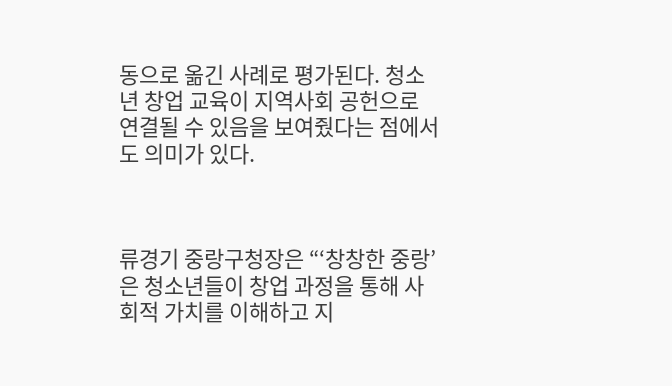동으로 옮긴 사례로 평가된다. 청소년 창업 교육이 지역사회 공헌으로 연결될 수 있음을 보여줬다는 점에서도 의미가 있다.



류경기 중랑구청장은 “‘창창한 중랑’은 청소년들이 창업 과정을 통해 사회적 가치를 이해하고 지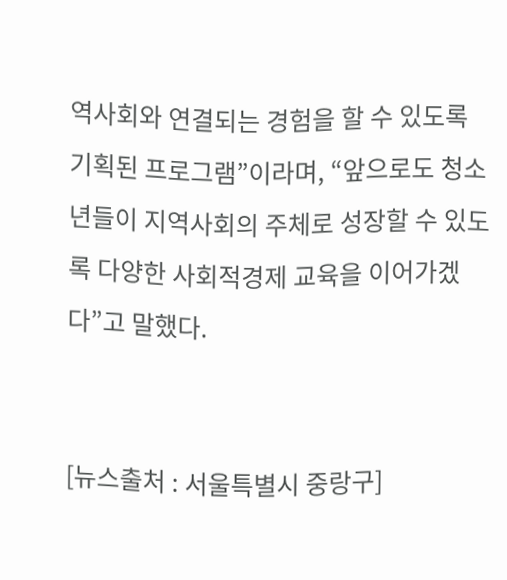역사회와 연결되는 경험을 할 수 있도록 기획된 프로그램”이라며, “앞으로도 청소년들이 지역사회의 주체로 성장할 수 있도록 다양한 사회적경제 교육을 이어가겠다”고 말했다.


[뉴스출처 : 서울특별시 중랑구]